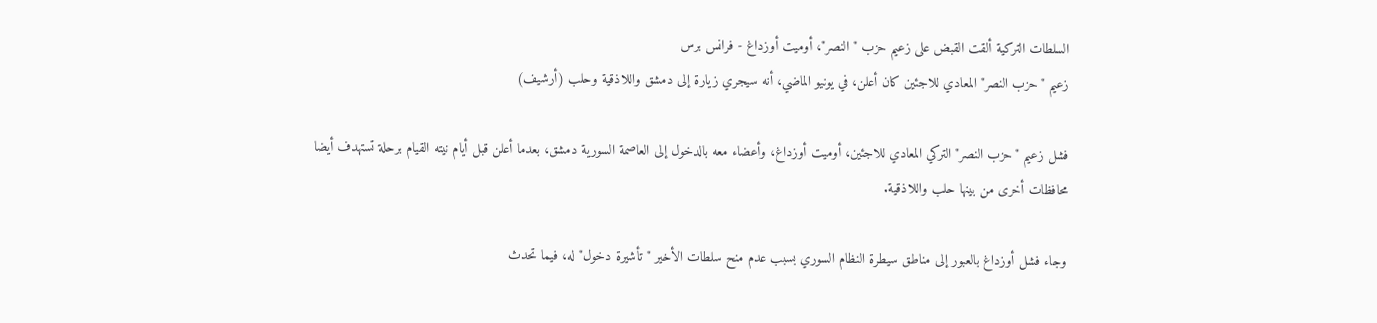السلطات التركية ألقت القبض على زعيم حزب "النصر"، أوميت أوزداغ - فرانس برس
زعيم "حزب النصر" المعادي للاجئين كان أعلن، في يونيو الماضي، أنه سيجري زيارة إلى دمشق واللاذقية وحلب (أرشيف)

فشل زعيم "حزب النصر" التركي المعادي للاجئين، أوميت أوزداغ، وأعضاء معه بالدخول إلى العاصمة السورية دمشق، بعدما أعلن قبل أيام نيته القيام برحلة تستهدف أيضا محافظات أخرى من بينها حلب واللاذقية.

وجاء فشل أوزداغ بالعبور إلى مناطق سيطرة النظام السوري بسبب عدم منح سلطات الأخير "تأشيرة دخول" له، فيما تحدث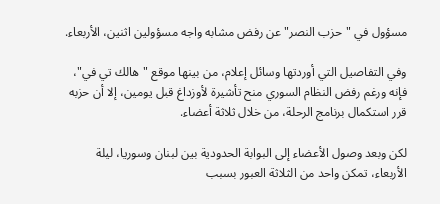مسؤول في "حزب النصر" عن رفض مشابه واجه مسؤولين اثنين، الأربعاء.

وفي التفاصيل التي أوردتها وسائل إعلام، من بينها موقع "هالك تي في"، فإنه ورغم رفض النظام السوري منح تأشيرة لأوزداغ قبل يومين، إلا أن حزبه قرر استكمال برنامج الرحلة، من خلال ثلاثة أعضاء.

لكن وبعد وصول الأعضاء إلى البوابة الحدودية بين لبنان وسوريا، ليلة الأربعاء، تمكن واحد من الثلاثة العبور بسبب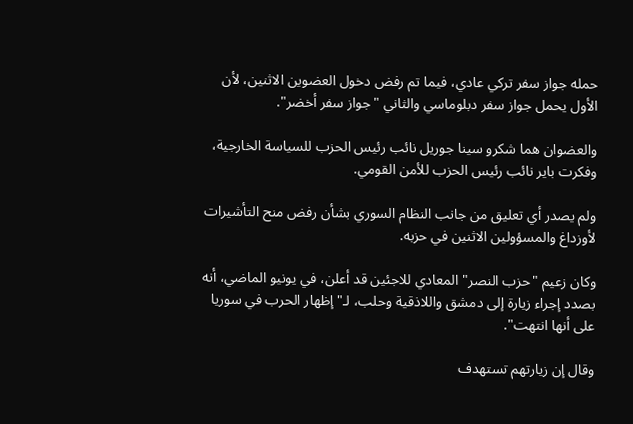حمله جواز سفر تركي عادي، فيما تم رفض دخول العضوين الاثنين، لأن الأول يحمل جواز سفر دبلوماسي والثاني "جواز سفر أخضر".

والعضوان هما شكرو سينا جوريل نائب رئيس الحزب للسياسة الخارجية، وفكرت باير نائب رئيس الحزب للأمن القومي.

ولم يصدر أي تعليق من جانب النظام السوري بشأن رفض منح التأشيرات لأوزداغ والمسؤولين الاثنين في حزبه.

وكان زعيم "حزب النصر" المعادي للاجئين قد أعلن، في يونيو الماضي، أنه بصدد إجراء زيارة إلى دمشق واللاذقية وحلب، لـ"إظهار الحرب في سوريا على أنها انتهت".

وقال إن زيارتهم تستهدف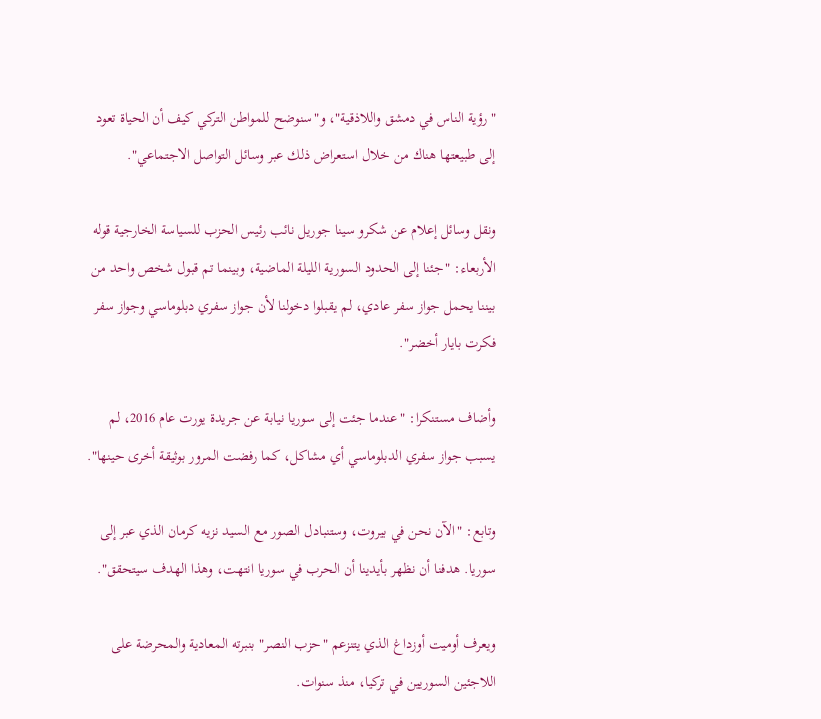"رؤية الناس في دمشق واللاذقية"، و"سنوضح للمواطن التركي كيف أن الحياة تعود إلى طبيعتها هناك من خلال استعراض ذلك عبر وسائل التواصل الاجتماعي".

ونقل وسائل إعلام عن شكرو سينا جوريل نائب رئيس الحزب للسياسة الخارجية قوله الأربعاء: "جئنا إلى الحدود السورية الليلة الماضية، وبينما تم قبول شخص واحد من بيننا يحمل جواز سفر عادي، لم يقبلوا دخولنا لأن جواز سفري دبلوماسي وجواز سفر فكرت بايار أخضر".

وأضاف مستنكرا: "عندما جئت إلى سوريا نيابة عن جريدة يورت عام 2016، لم يسبب جواز سفري الدبلوماسي أي مشاكل، كما رفضت المرور بوثيقة أخرى حينها".

وتابع: "الآن نحن في بيروت، وستنبادل الصور مع السيد نزيه كرمان الذي عبر إلى سوريا. هدفنا أن نظهر بأيدينا أن الحرب في سوريا انتهت، وهذا الهدف سيتحقق".

ويعرف أوميت أوزداغ الذي يتنزعم "حزب النصر" بنبرته المعادية والمحرضة على اللاجئين السوريين في تركيا، منذ سنوات.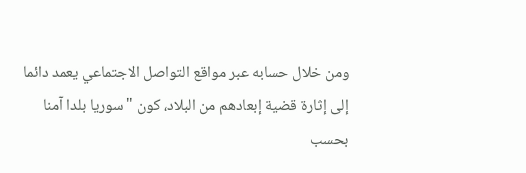ومن خلال حسابه عبر مواقع التواصل الاجتماعي يعمد دائما إلى إثارة قضية إبعادهم من البلاد، كون "سوريا بلدا آمنا بحسب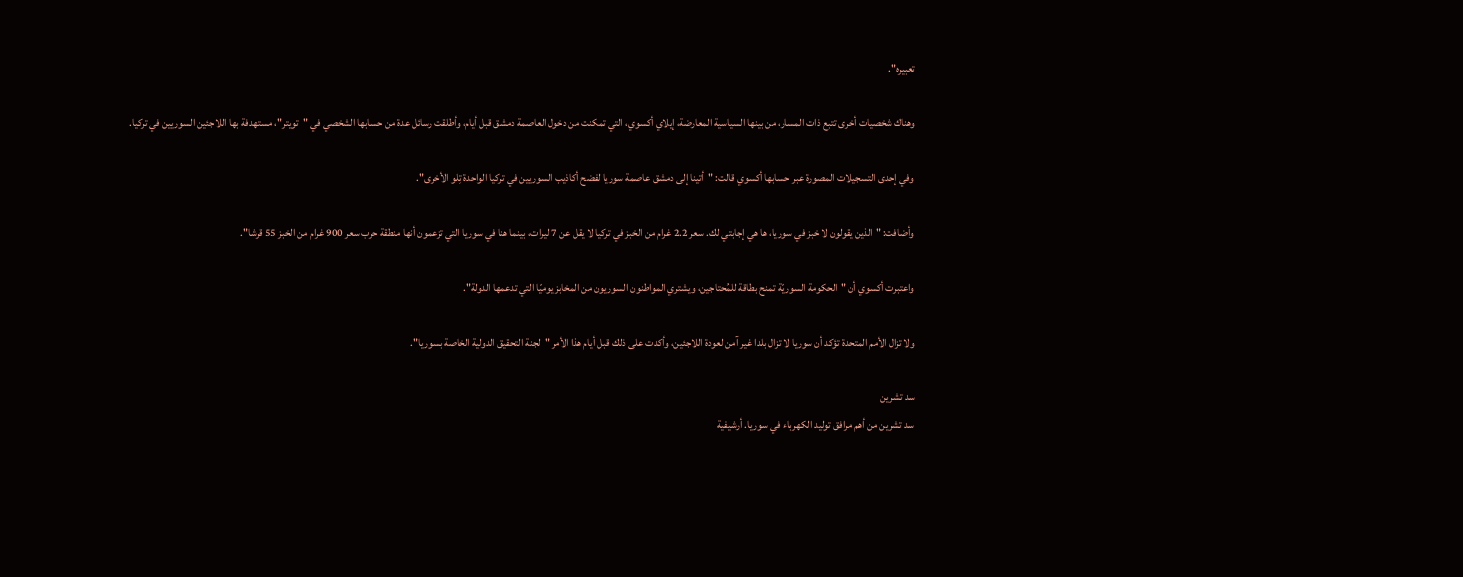تعبيره".

وهناك شخصيات أخرى تتبع ذات المسار، من بينها السياسية المعارضة، إيلاي أكسوي، التي تمكنت من دخول العاصمة دمشق قبل أيام، وأطلقت رسائل عدة من حسابها الشخصي في "تويتر"، مستهدفة بها اللاجئين السوريين في تركيا.

وفي إحدى التسجيلات المصورة عبر حسابها أكسوي قالت: "أتينا إلى دمشق عاصمة سوريا لفضح أكاذيب السوريين في تركيا الواحدة تِلو الأخرى".

وأضافت: "الذين يقولون لا خبز في سوريا، ها هي إجابتي لك. سعر 2.2 غرام من الخبز في تركيا لا يقل عن 7 ليرات، بينما هنا في سوريا التي تزعمون أنها منطقة حرب سعر 900 غرام من الخبز 55 قرشا".

واعتبرت أكسوي أن "الحكومة السوريّة تمنح بطاقة للمُحتاجين، ويشتري المواطنون السوريون من المخابز يوميّا التي تدعمها الدولة".

ولا تزال الأمم المتحدة تؤكد أن سوريا لا تزال بلدا غير آمن لعودة اللاجئين، وأكدت على ذلك قبل أيام هذا الأمر "لجنة التحقيق الدولية الخاصة بسوريا".

سد تشرين
سد تشرين من أهم مرافق توليد الكهرباء في سوريا. أرشيفية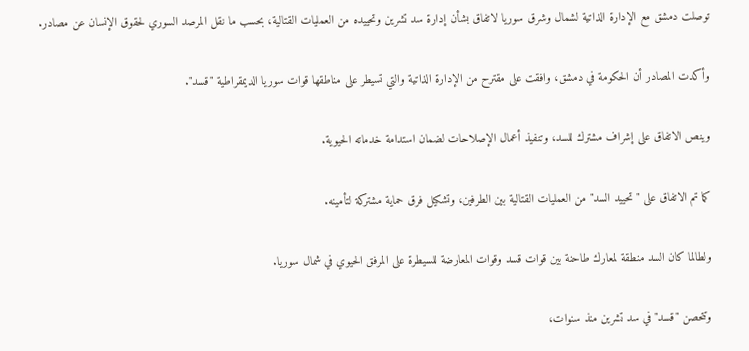توصلت دمشق مع الإدارة الذاتية لشمال وشرق سوريا لاتفاق بشأن إدارة سد تشرين وتحييده من العمليات القتالية، بحسب ما نقل المرصد السوري لحقوق الإنسان عن مصادر.

وأكدت المصادر أن الحكومة في دمشق، وافقت على مقترح من الإدارة الذاتية والتي تسيطر على مناطقها قوات سوريا الديمقراطية "قسد".

وينص الاتفاق على إشراف مشترك للسد، وتنفيذ أعمال الإصلاحات لضمان استدامة خدماته الحيوية.

كما تم الاتفاق على "تحييد السد" من العمليات القتالية بين الطرفين، وتشكيل فرق حماية مشتركة لتأمينه.

ولطالما كان السد منطقة لمعارك طاحنة بين قوات قسد وقوات المعارضة للسيطرة على المرفق الحيوي في شمال سوريا.

وتتحصن "قسد" في سد تشرين منذ سنوات،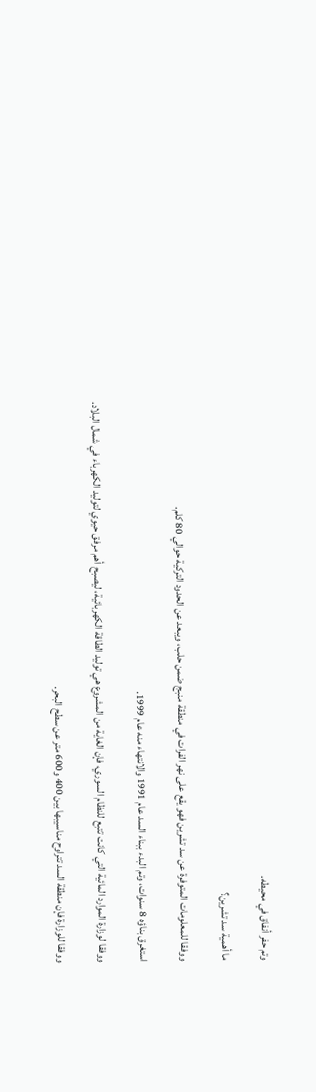وتم حفر أنفاق في محيطه.

ما أهمية سد تشرين؟

ووفقا للمعلومات المتوفرة عن سد تشرين فهو يقع على نهر الفرات في منطقة منبج ضمن حلب، ويبعد عن الحدود التركية حوالي 80 كلم.

استغرق بناؤه 8 سنوات، وتم البدء ببناء السد عام 1991 والانتهاء منه عام 1999.

ووفقا لوزارة الموارد المائية التي كانت تتبع للنظام السوري، فإن الغاية من المشروع هي توليد الطاقة الكهربائية، ليصبح أهم مرفق حيوي لتوليد الكهرباء في شمال البلاد.

ووفقا للوزارة فإن منطقة السد تتراوح مناسيبها بين 400 و600 متر عن سطح البحر.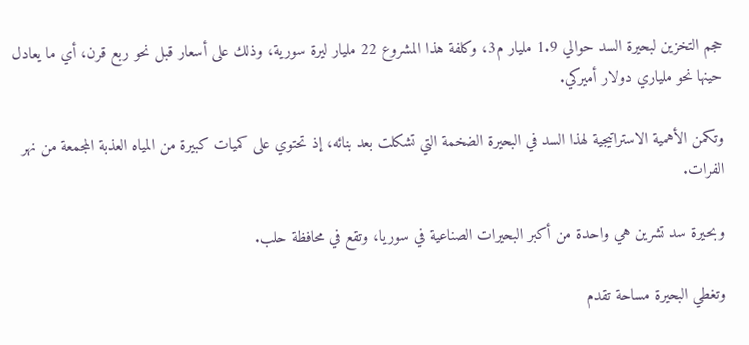حجم التخزين لبحيرة السد حوالي 1.9 مليار م3، وكلفة هذا المشروع 22 مليار ليرة سورية، وذلك على أسعار قبل نحو ربع قرن، أي ما يعادل حينها نحو ملياري دولار أميركي.

وتكمن الأهمية الاستراتيجية لهذا السد في البحيرة الضخمة التي تشكلت بعد بنائه، إذ تحتوي على كميات كبيرة من المياه العذبة المجمعة من نهر الفرات.

وبحيرة سد تشرين هي واحدة من أكبر البحيرات الصناعية في سوريا، وتقع في محافظة حلب.

وتغطي البحيرة مساحة تقدم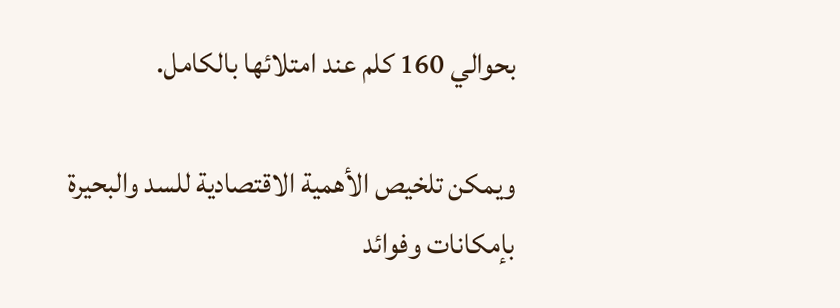بحوالي 160 كلم عند امتلائها بالكامل.

ويمكن تلخيص الأهمية الاقتصادية للسد والبحيرة بإمكانات وفوائد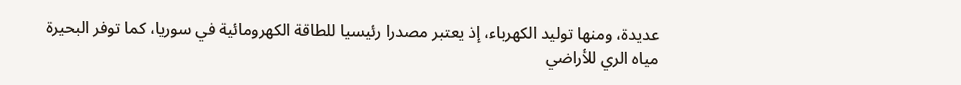عديدة، ومنها توليد الكهرباء، إذ يعتبر مصدرا رئيسيا للطاقة الكهرومائية في سوريا، كما توفر البحيرة مياه الري للأراضي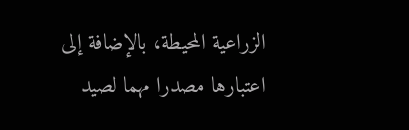الزراعية المحيطة، بالإضافة إلى اعتبارها مصدرا مهما لصيد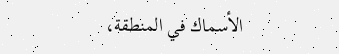الأسماك في المنطقة،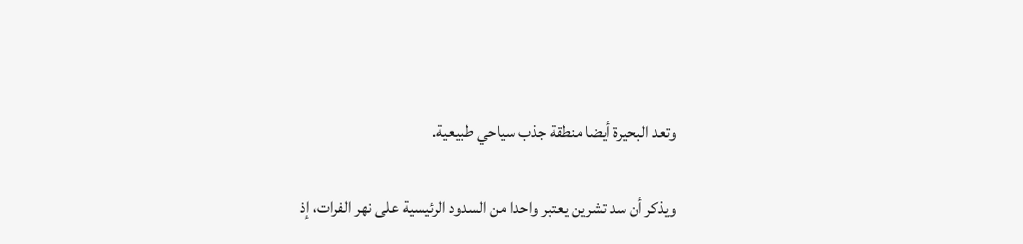وتعد البحيرة أيضا منطقة جذب سياحي طبيعية.

ويذكر أن سد تشرين يعتبر واحدا من السدود الرئيسية على نهر الفرات، إذ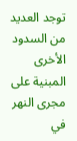توجد العديد من السدود الأخرى المبنية على مجرى النهر في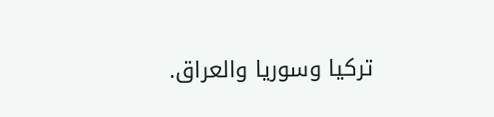تركيا وسوريا والعراق.